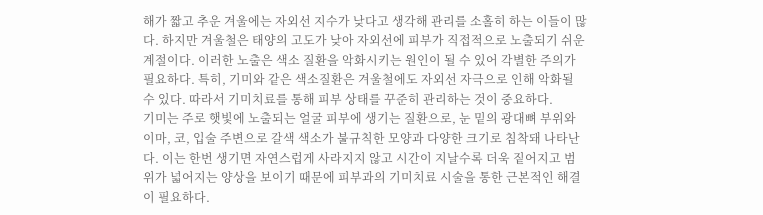해가 짧고 추운 겨울에는 자외선 지수가 낮다고 생각해 관리를 소홀히 하는 이들이 많다. 하지만 겨울철은 태양의 고도가 낮아 자외선에 피부가 직접적으로 노출되기 쉬운 계절이다. 이러한 노출은 색소 질환을 악화시키는 원인이 될 수 있어 각별한 주의가 필요하다. 특히, 기미와 같은 색소질환은 겨울철에도 자외선 자극으로 인해 악화될 수 있다. 따라서 기미치료를 통해 피부 상태를 꾸준히 관리하는 것이 중요하다.
기미는 주로 햇빛에 노출되는 얼굴 피부에 생기는 질환으로, 눈 밑의 광대뼈 부위와 이마, 코, 입술 주변으로 갈색 색소가 불규칙한 모양과 다양한 크기로 침착돼 나타난다. 이는 한번 생기면 자연스럽게 사라지지 않고 시간이 지날수록 더욱 짙어지고 범위가 넓어지는 양상을 보이기 때문에 피부과의 기미치료 시술을 통한 근본적인 해결이 필요하다.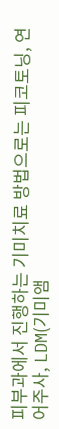피부과에서 진행하는 기미치료 방법으로는 피코토닝, 연어주사, LDM(기미앰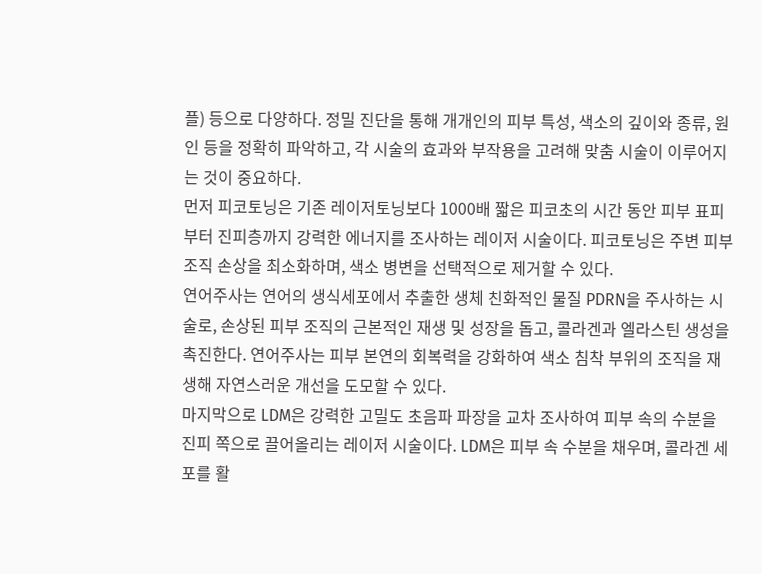플) 등으로 다양하다. 정밀 진단을 통해 개개인의 피부 특성, 색소의 깊이와 종류, 원인 등을 정확히 파악하고, 각 시술의 효과와 부작용을 고려해 맞춤 시술이 이루어지는 것이 중요하다.
먼저 피코토닝은 기존 레이저토닝보다 1000배 짧은 피코초의 시간 동안 피부 표피부터 진피층까지 강력한 에너지를 조사하는 레이저 시술이다. 피코토닝은 주변 피부 조직 손상을 최소화하며, 색소 병변을 선택적으로 제거할 수 있다.
연어주사는 연어의 생식세포에서 추출한 생체 친화적인 물질 PDRN을 주사하는 시술로, 손상된 피부 조직의 근본적인 재생 및 성장을 돕고, 콜라겐과 엘라스틴 생성을 촉진한다. 연어주사는 피부 본연의 회복력을 강화하여 색소 침착 부위의 조직을 재생해 자연스러운 개선을 도모할 수 있다.
마지막으로 LDM은 강력한 고밀도 초음파 파장을 교차 조사하여 피부 속의 수분을 진피 쪽으로 끌어올리는 레이저 시술이다. LDM은 피부 속 수분을 채우며, 콜라겐 세포를 활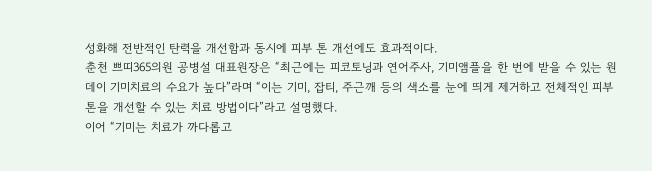성화해 전반적인 탄력을 개선함과 동시에 피부 톤 개선에도 효과적이다.
춘천 쁘띠365의원 공병설 대표원장은 “최근에는 피코토닝과 연어주사, 기미앰플을 한 번에 받을 수 있는 원데이 기미치료의 수요가 높다”라며 “이는 기미, 잡티, 주근깨 등의 색소를 눈에 띄게 제거하고 전체적인 피부 톤을 개선할 수 있는 치료 방법이다”라고 설명했다.
이어 “기미는 치료가 까다롭고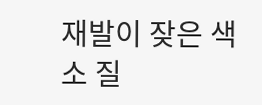재발이 잦은 색소 질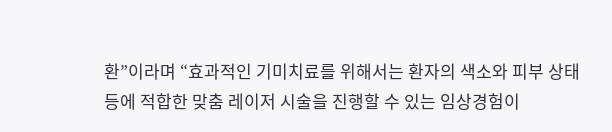환”이라며 “효과적인 기미치료를 위해서는 환자의 색소와 피부 상태 등에 적합한 맞춤 레이저 시술을 진행할 수 있는 임상경험이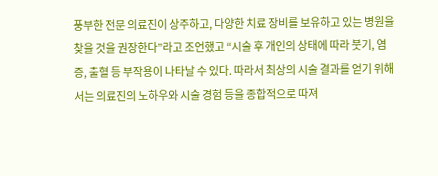풍부한 전문 의료진이 상주하고, 다양한 치료 장비를 보유하고 있는 병원을 찾을 것을 권장한다”라고 조언했고 “시술 후 개인의 상태에 따라 붓기, 염증, 출혈 등 부작용이 나타날 수 있다. 따라서 최상의 시술 결과를 얻기 위해서는 의료진의 노하우와 시술 경험 등을 종합적으로 따져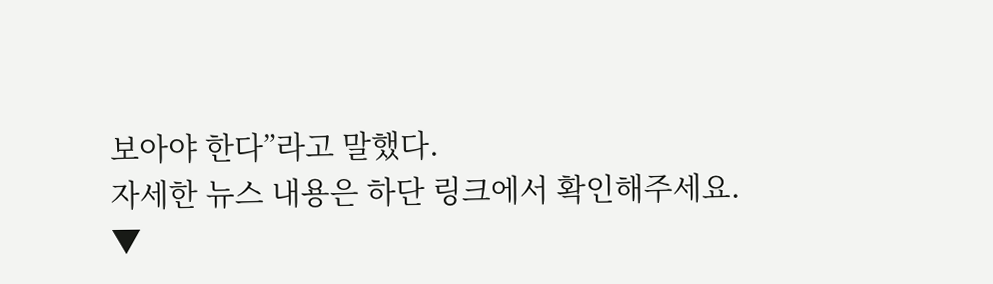보아야 한다”라고 말했다.
자세한 뉴스 내용은 하단 링크에서 확인해주세요.
▼